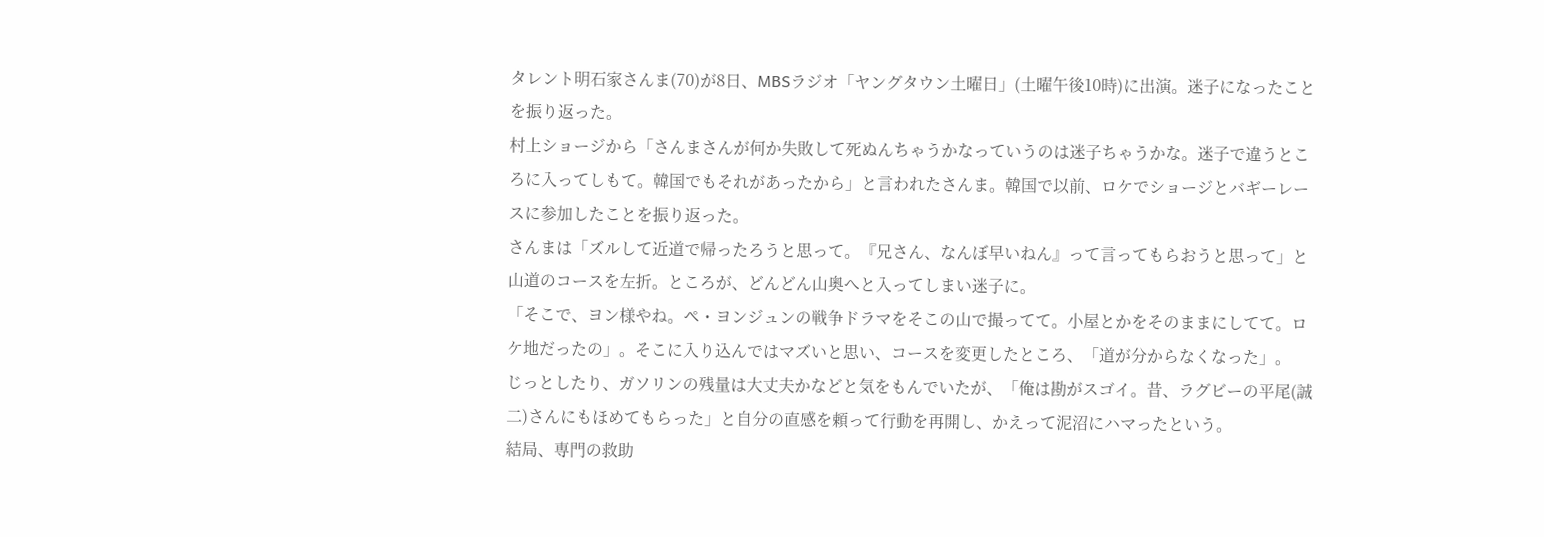タレント明石家さんま(70)が8日、MBSラジオ「ヤングタウン土曜日」(土曜午後10時)に出演。迷子になったことを振り返った。
村上ショージから「さんまさんが何か失敗して死ぬんちゃうかなっていうのは迷子ちゃうかな。迷子で違うところに入ってしもて。韓国でもそれがあったから」と言われたさんま。韓国で以前、ロケでショージとバギーレースに参加したことを振り返った。
さんまは「ズルして近道で帰ったろうと思って。『兄さん、なんぼ早いねん』って言ってもらおうと思って」と山道のコースを左折。ところが、どんどん山奥へと入ってしまい迷子に。
「そこで、ヨン様やね。ペ・ヨンジュンの戦争ドラマをそこの山で撮ってて。小屋とかをそのままにしてて。ロケ地だったの」。そこに入り込んではマズいと思い、コースを変更したところ、「道が分からなくなった」。
じっとしたり、ガソリンの残量は大丈夫かなどと気をもんでいたが、「俺は勘がスゴイ。昔、ラグビーの平尾(誠二)さんにもほめてもらった」と自分の直感を頼って行動を再開し、かえって泥沼にハマったという。
結局、専門の救助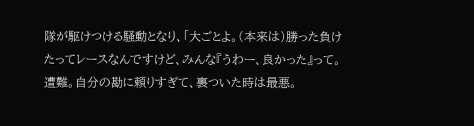隊が駆けつける騒動となり、「大ごとよ。(本来は)勝った負けたってレースなんですけど、みんな『うわー、良かった』って。遭難。自分の勘に頼りすぎて、裏ついた時は最悪。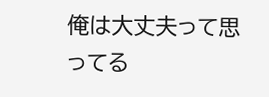俺は大丈夫って思ってる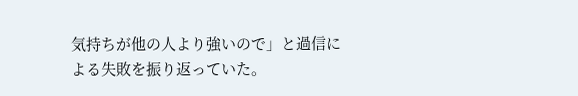気持ちが他の人より強いので」と過信による失敗を振り返っていた。